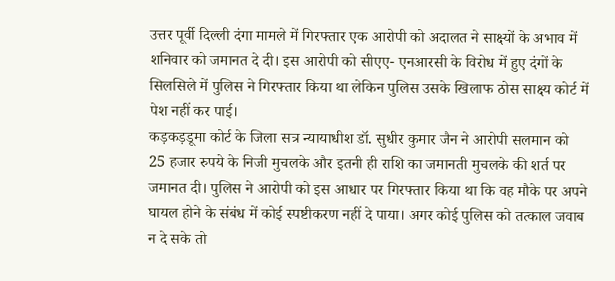उत्तर पूर्वी दिल्ली दंगा मामले में गिरफ्तार एक आरोपी को अदालत ने साक्ष्यों के अभाव में शनिवार को जमानत दे दी। इस आरोपी को सीएए- एनआरसी के विरोध में हुए दंगों के सिलसिले में पुलिस ने गिरफ्तार किया था लेकिन पुलिस उसके खिलाफ ठोस साक्ष्य कोर्ट में पेश नहीं कर पाई।
कड़कड़डूमा कोर्ट के जिला सत्र न्यायाधीश डॉ. सुधीर कुमार जैन ने आरोपी सलमान को 25 हजार रुपये के निजी मुचलके और इतनी ही राशि का जमानती मुचलके की शर्त पर जमानत दी। पुलिस ने आरोपी को इस आधार पर गिरफ्तार किया था कि वह मौके पर अपने घायल होने के संबंध में कोई स्पष्टीकरण नहीं दे पाया। अगर कोई पुलिस को तत्काल जवाब न दे सके तो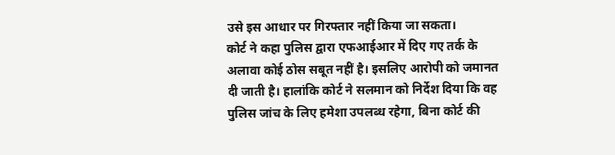उसे इस आधार पर गिरफ्तार नहीं किया जा सकता।
कोर्ट ने कहा पुलिस द्वारा एफआईआर में दिए गए तर्क के अलावा कोई ठोस सबूत नहीं है। इसलिए आरोपी को जमानत दी जाती है। हालांकि कोर्ट ने सलमान को निर्देश दिया कि वह पुलिस जांच के लिए हमेशा उपलब्ध रहेगा, बिना कोर्ट की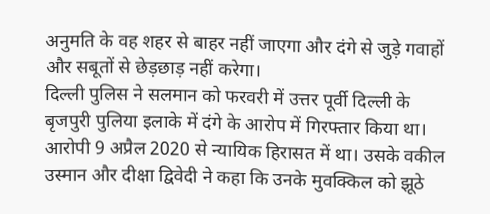अनुमति के वह शहर से बाहर नहीं जाएगा और दंगे से जुड़े गवाहों और सबूतों से छेड़छाड़ नहीं करेगा।
दिल्ली पुलिस ने सलमान को फरवरी में उत्तर पूर्वी दिल्ली के बृजपुरी पुलिया इलाके में दंगे के आरोप में गिरफ्तार किया था। आरोपी 9 अप्रैल 2020 से न्यायिक हिरासत में था। उसके वकील उस्मान और दीक्षा द्विवेदी ने कहा कि उनके मुवक्किल को झूठे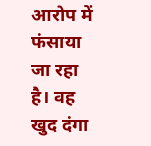आरोप में फंसाया जा रहा है। वह खुद दंगा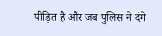पीड़ित है और जब पुलिस ने दंगे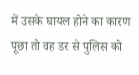में उसके घायल होने का कारण पूछा तो वह डर से पुलिस को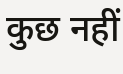कुछ नहीं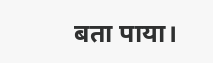बता पाया।